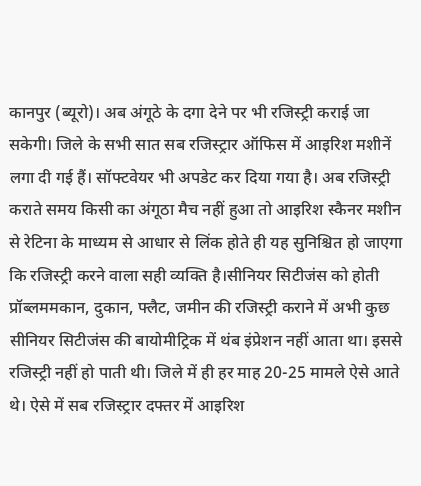कानपुर (ब्यूरो)। अब अंगूठे के दगा देने पर भी रजिस्ट्री कराई जा सकेगी। जिले के सभी सात सब रजिस्ट्रार ऑफिस में आइरिश मशीनें लगा दी गई हैं। सॉफ्टवेयर भी अपडेट कर दिया गया है। अब रजिस्ट्री कराते समय किसी का अंगूठा मैच नहीं हुआ तो आइरिश स्कैनर मशीन से रेटिना के माध्यम से आधार से लिंक होते ही यह सुनिश्चित हो जाएगा कि रजिस्ट्री करने वाला सही व्यक्ति है।सीनियर सिटीजंस को होती प्रॉब्लममकान, दुकान, फ्लैट, जमीन की रजिस्ट्री कराने में अभी कुछ सीनियर सिटीजंस की बायोमीट्रिक में थंब इंप्रेशन नहीं आता था। इससे रजिस्ट्री नहीं हो पाती थी। जिले में ही हर माह 20-25 मामले ऐसे आते थे। ऐसे में सब रजिस्ट्रार दफ्तर में आइरिश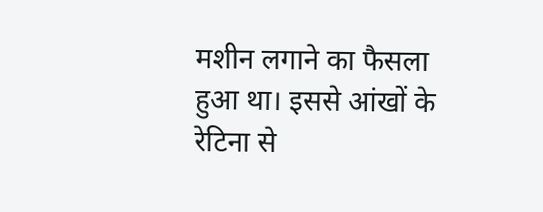मशीन लगाने का फैसला हुआ था। इससे आंखों के रेटिना से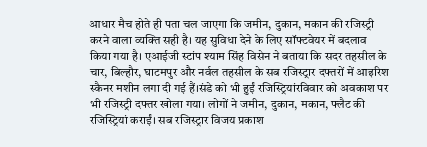आधार मैच होते ही पता चल जाएगा कि जमीन, दुकान, मकान की रजिस्ट्री करने वाला व्यक्ति सही है। यह सुविधा देने के लिए सॉफ्टवेयर में बदलाव किया गया है। एआईजी स्टांप श्याम सिंह विसेन ने बताया कि सदर तहसील के चार, बिल्हौर, घाटमपुर और नर्वल तहसील के सब रजिस्ट्रार दफ्तरों में आइरिश स्कैनर मशीन लगा दी गई हैं।संडे को भी हुईं रजिस्ट्रियांरविवार को अवकाश पर भी रजिस्ट्री दफ्तर खोला गया। लोगों ने जमीन, दुकान, मकान, फ्लैट की रजिस्ट्रियां कराईं। सब रजिस्ट्रार विजय प्रकाश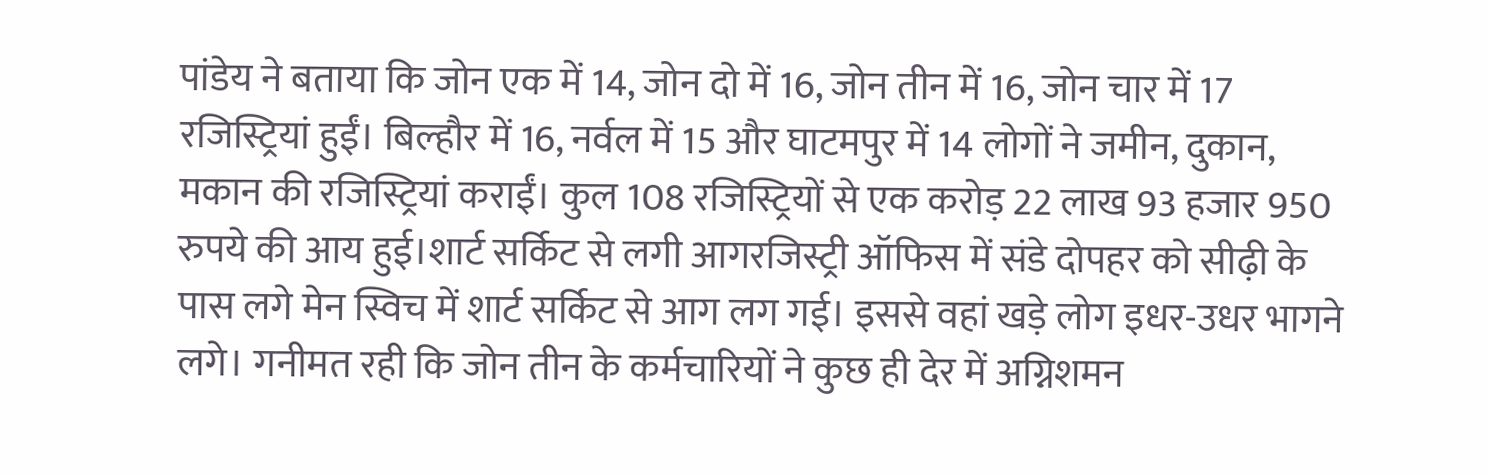पांडेय ने बताया कि जोन एक में 14, जोन दो में 16, जोन तीन में 16, जोन चार में 17 रजिस्ट्रियां हुईं। बिल्हौर में 16, नर्वल में 15 और घाटमपुर में 14 लोगों ने जमीन, दुकान, मकान की रजिस्ट्रियां कराईं। कुल 108 रजिस्ट्रियों से एक करोड़ 22 लाख 93 हजार 950 रुपये की आय हुई।शार्ट सर्किट से लगी आगरजिस्ट्री ऑफिस में संडे दोपहर को सीढ़ी के पास लगे मेन स्विच में शार्ट सर्किट से आग लग गई। इससे वहां खड़े लोग इधर-उधर भागने लगे। गनीमत रही कि जोन तीन के कर्मचारियों ने कुछ ही देर में अग्निशमन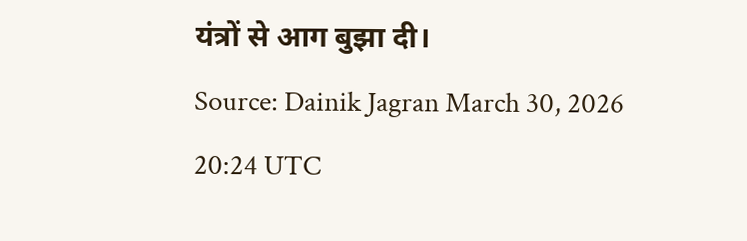यंत्रों से आग बुझा दी।
Source: Dainik Jagran March 30, 2026 20:24 UTC